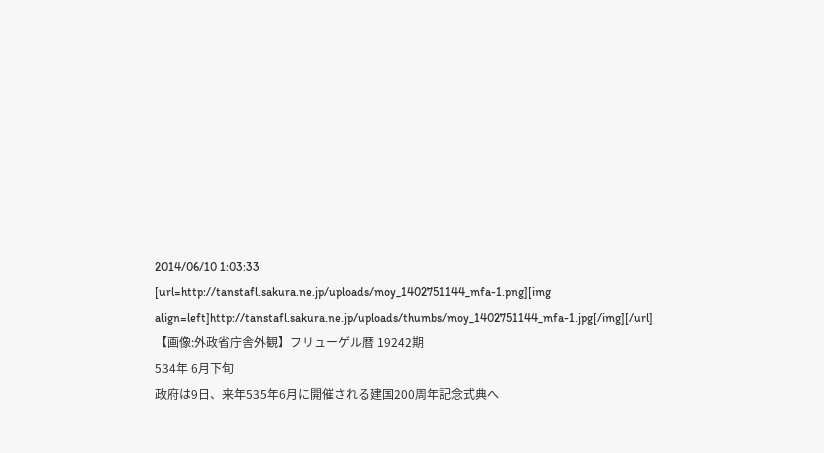2014/06/10 1:03:33
[url=http://tanstafl.sakura.ne.jp/uploads/moy_1402751144_mfa-1.png][img align=left]http://tanstafl.sakura.ne.jp/uploads/thumbs/moy_1402751144_mfa-1.jpg[/img][/url] 【画像:外政省庁舎外観】フリューゲル暦 19242期
534年 6月下旬
政府は9日、来年535年6月に開催される建国200周年記念式典へ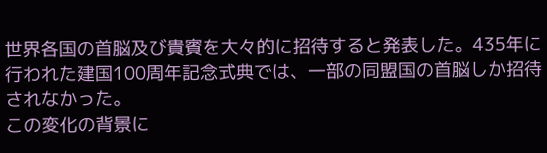世界各国の首脳及び貴賓を大々的に招待すると発表した。435年に行われた建国100周年記念式典では、一部の同盟国の首脳しか招待されなかった。
この変化の背景に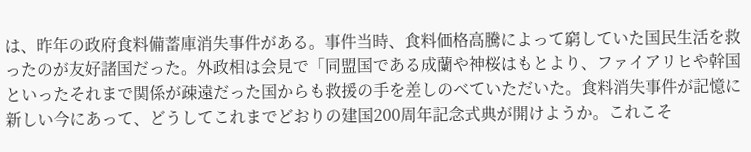は、昨年の政府食料備蓄庫消失事件がある。事件当時、食料価格高騰によって窮していた国民生活を救ったのが友好諸国だった。外政相は会見で「同盟国である成蘭や神桜はもとより、ファイアリヒや幹国といったそれまで関係が疎遠だった国からも救援の手を差しのべていただいた。食料消失事件が記憶に新しい今にあって、どうしてこれまでどおりの建国200周年記念式典が開けようか。これこそ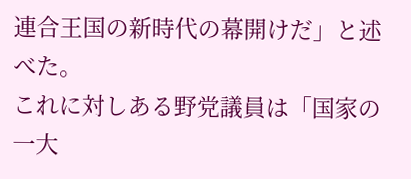連合王国の新時代の幕開けだ」と述べた。
これに対しある野党議員は「国家の一大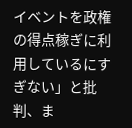イベントを政権の得点稼ぎに利用しているにすぎない」と批判、ま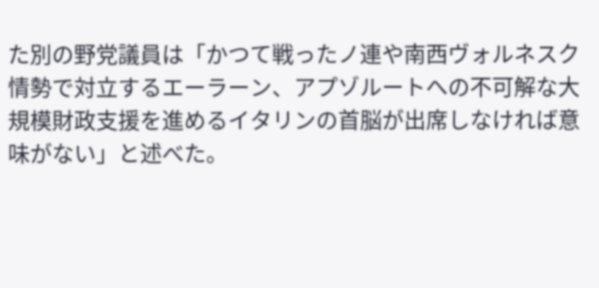た別の野党議員は「かつて戦ったノ連や南西ヴォルネスク情勢で対立するエーラーン、アプゾルートへの不可解な大規模財政支援を進めるイタリンの首脳が出席しなければ意味がない」と述べた。